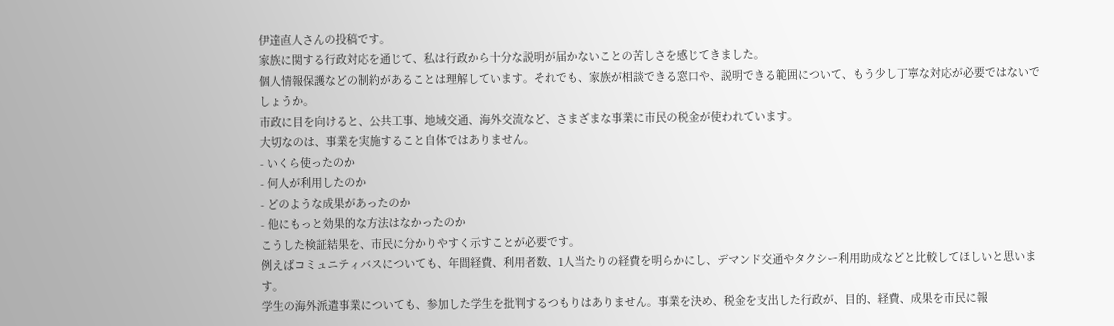伊達直人さんの投稿です。
家族に関する行政対応を通じて、私は行政から十分な説明が届かないことの苦しさを感じてきました。
個人情報保護などの制約があることは理解しています。それでも、家族が相談できる窓口や、説明できる範囲について、もう少し丁寧な対応が必要ではないでしょうか。
市政に目を向けると、公共工事、地域交通、海外交流など、さまざまな事業に市民の税金が使われています。
大切なのは、事業を実施すること自体ではありません。
- いくら使ったのか
- 何人が利用したのか
- どのような成果があったのか
- 他にもっと効果的な方法はなかったのか
こうした検証結果を、市民に分かりやすく示すことが必要です。
例えばコミュニティバスについても、年間経費、利用者数、1人当たりの経費を明らかにし、デマンド交通やタクシー利用助成などと比較してほしいと思います。
学生の海外派遣事業についても、参加した学生を批判するつもりはありません。事業を決め、税金を支出した行政が、目的、経費、成果を市民に報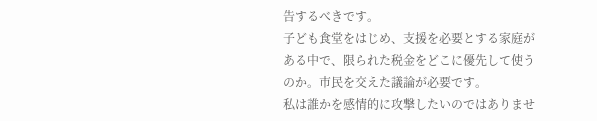告するべきです。
子ども食堂をはじめ、支援を必要とする家庭がある中で、限られた税金をどこに優先して使うのか。市民を交えた議論が必要です。
私は誰かを感情的に攻撃したいのではありませ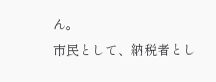ん。
市民として、納税者とし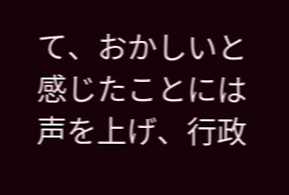て、おかしいと感じたことには声を上げ、行政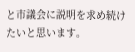と市議会に説明を求め続けたいと思います。